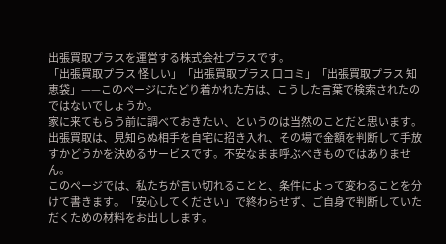出張買取プラスを運営する株式会社プラスです。
「出張買取プラス 怪しい」「出張買取プラス 口コミ」「出張買取プラス 知恵袋」——このページにたどり着かれた方は、こうした言葉で検索されたのではないでしょうか。
家に来てもらう前に調べておきたい、というのは当然のことだと思います。出張買取は、見知らぬ相手を自宅に招き入れ、その場で金額を判断して手放すかどうかを決めるサービスです。不安なまま呼ぶべきものではありません。
このページでは、私たちが言い切れることと、条件によって変わることを分けて書きます。「安心してください」で終わらせず、ご自身で判断していただくための材料をお出しします。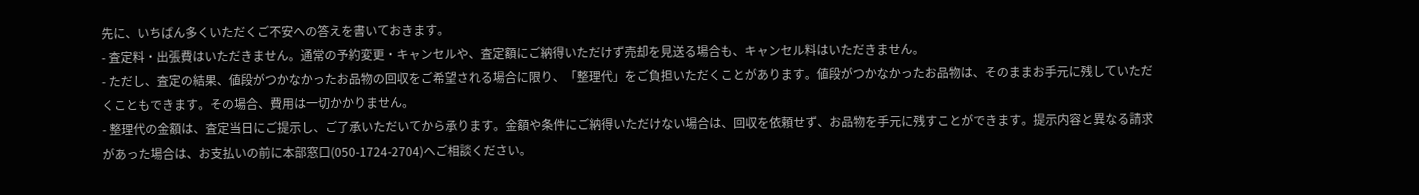先に、いちばん多くいただくご不安への答えを書いておきます。
- 査定料・出張費はいただきません。通常の予約変更・キャンセルや、査定額にご納得いただけず売却を見送る場合も、キャンセル料はいただきません。
- ただし、査定の結果、値段がつかなかったお品物の回収をご希望される場合に限り、「整理代」をご負担いただくことがあります。値段がつかなかったお品物は、そのままお手元に残していただくこともできます。その場合、費用は一切かかりません。
- 整理代の金額は、査定当日にご提示し、ご了承いただいてから承ります。金額や条件にご納得いただけない場合は、回収を依頼せず、お品物を手元に残すことができます。提示内容と異なる請求があった場合は、お支払いの前に本部窓口(050-1724-2704)へご相談ください。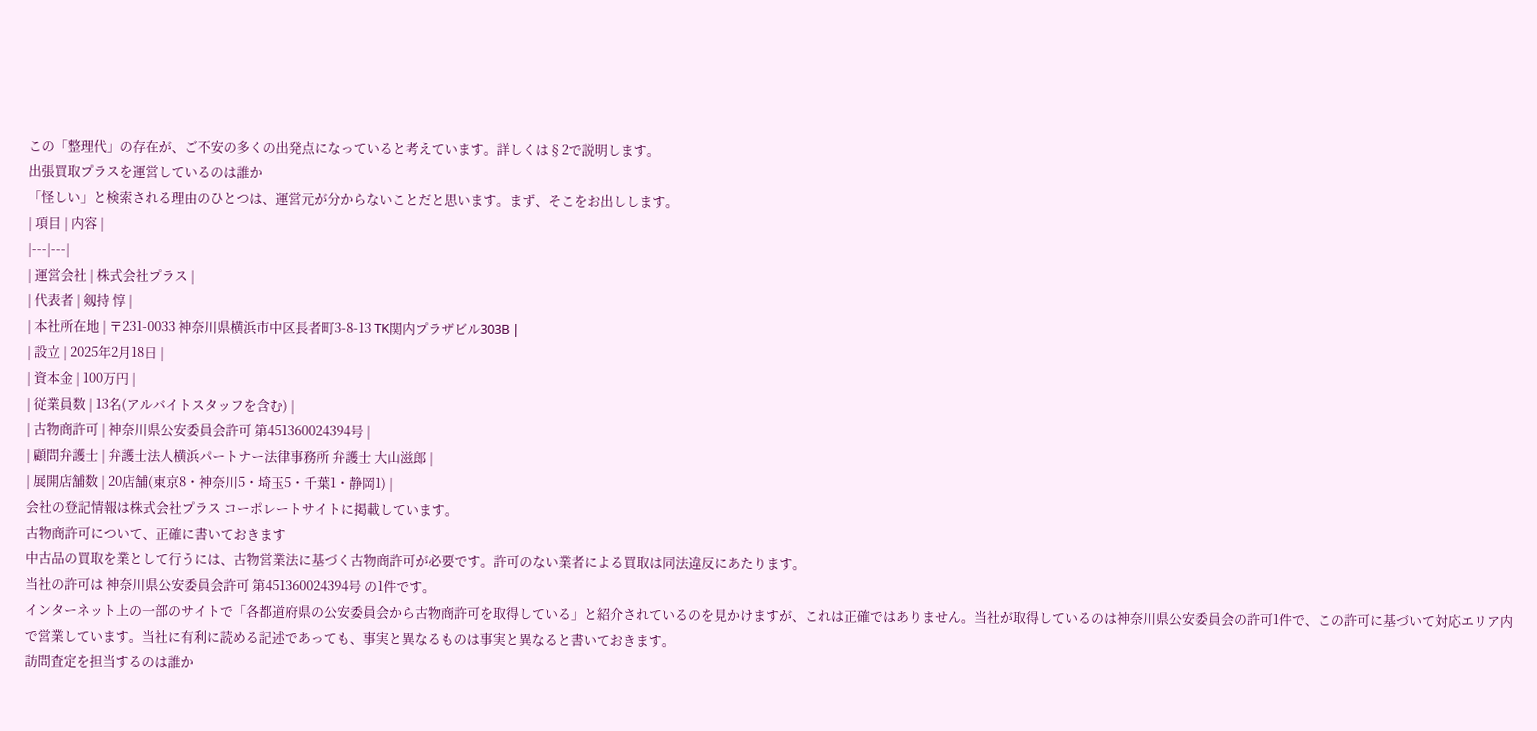この「整理代」の存在が、ご不安の多くの出発点になっていると考えています。詳しくは§2で説明します。
出張買取プラスを運営しているのは誰か
「怪しい」と検索される理由のひとつは、運営元が分からないことだと思います。まず、そこをお出しします。
| 項目 | 内容 |
|---|---|
| 運営会社 | 株式会社プラス |
| 代表者 | 剱持 惇 |
| 本社所在地 | 〒231-0033 神奈川県横浜市中区長者町3-8-13 TK関内プラザビル303B |
| 設立 | 2025年2月18日 |
| 資本金 | 100万円 |
| 従業員数 | 13名(アルバイトスタッフを含む) |
| 古物商許可 | 神奈川県公安委員会許可 第451360024394号 |
| 顧問弁護士 | 弁護士法人横浜パートナー法律事務所 弁護士 大山滋郎 |
| 展開店舗数 | 20店舗(東京8・神奈川5・埼玉5・千葉1・静岡1) |
会社の登記情報は株式会社プラス コーポレートサイトに掲載しています。
古物商許可について、正確に書いておきます
中古品の買取を業として行うには、古物営業法に基づく古物商許可が必要です。許可のない業者による買取は同法違反にあたります。
当社の許可は 神奈川県公安委員会許可 第451360024394号 の1件です。
インターネット上の一部のサイトで「各都道府県の公安委員会から古物商許可を取得している」と紹介されているのを見かけますが、これは正確ではありません。当社が取得しているのは神奈川県公安委員会の許可1件で、この許可に基づいて対応エリア内で営業しています。当社に有利に読める記述であっても、事実と異なるものは事実と異なると書いておきます。
訪問査定を担当するのは誰か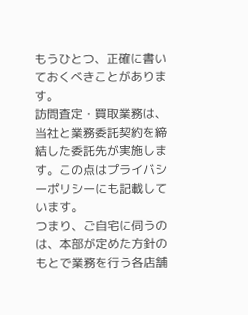もうひとつ、正確に書いておくべきことがあります。
訪問査定・買取業務は、当社と業務委託契約を締結した委託先が実施します。この点はプライバシーポリシーにも記載しています。
つまり、ご自宅に伺うのは、本部が定めた方針のもとで業務を行う各店舗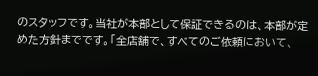のスタッフです。当社が本部として保証できるのは、本部が定めた方針までです。「全店舗で、すべてのご依頼において、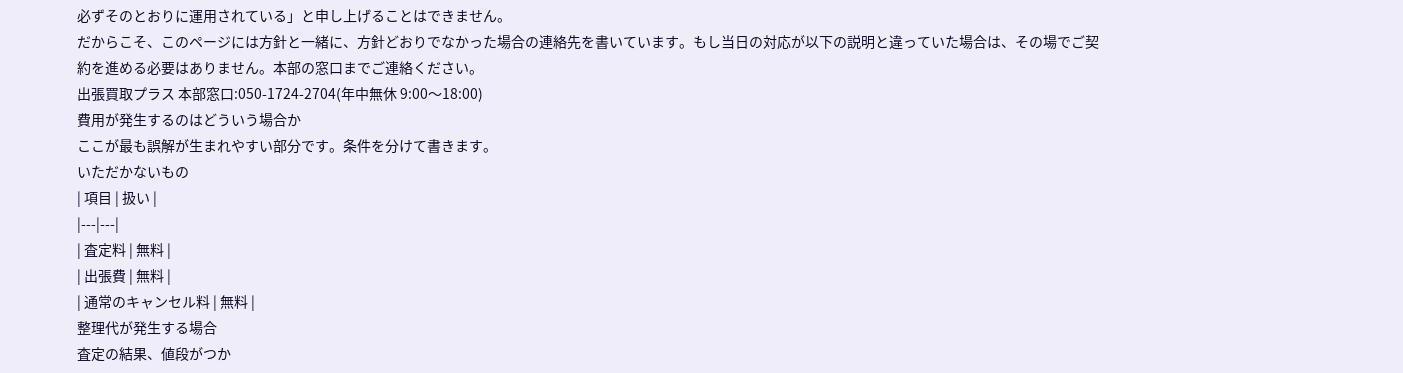必ずそのとおりに運用されている」と申し上げることはできません。
だからこそ、このページには方針と一緒に、方針どおりでなかった場合の連絡先を書いています。もし当日の対応が以下の説明と違っていた場合は、その場でご契約を進める必要はありません。本部の窓口までご連絡ください。
出張買取プラス 本部窓口:050-1724-2704(年中無休 9:00〜18:00)
費用が発生するのはどういう場合か
ここが最も誤解が生まれやすい部分です。条件を分けて書きます。
いただかないもの
| 項目 | 扱い |
|---|---|
| 査定料 | 無料 |
| 出張費 | 無料 |
| 通常のキャンセル料 | 無料 |
整理代が発生する場合
査定の結果、値段がつか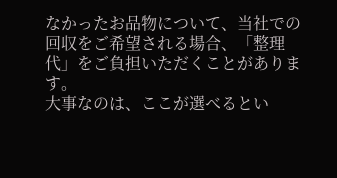なかったお品物について、当社での回収をご希望される場合、「整理代」をご負担いただくことがあります。
大事なのは、ここが選べるとい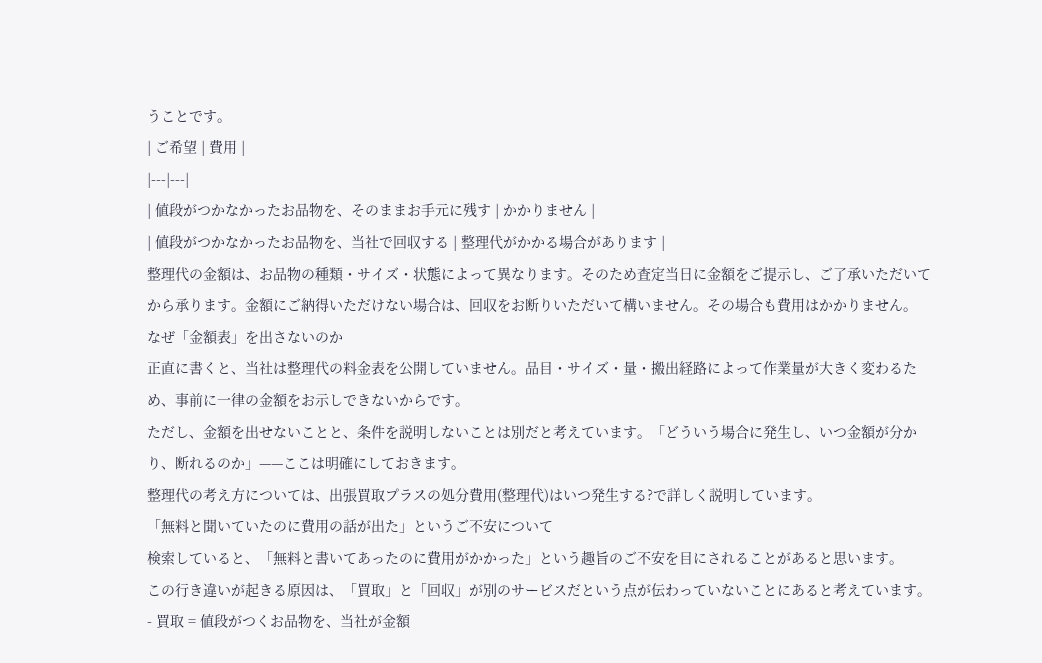うことです。
| ご希望 | 費用 |
|---|---|
| 値段がつかなかったお品物を、そのままお手元に残す | かかりません |
| 値段がつかなかったお品物を、当社で回収する | 整理代がかかる場合があります |
整理代の金額は、お品物の種類・サイズ・状態によって異なります。そのため査定当日に金額をご提示し、ご了承いただいてから承ります。金額にご納得いただけない場合は、回収をお断りいただいて構いません。その場合も費用はかかりません。
なぜ「金額表」を出さないのか
正直に書くと、当社は整理代の料金表を公開していません。品目・サイズ・量・搬出経路によって作業量が大きく変わるため、事前に一律の金額をお示しできないからです。
ただし、金額を出せないことと、条件を説明しないことは別だと考えています。「どういう場合に発生し、いつ金額が分かり、断れるのか」——ここは明確にしておきます。
整理代の考え方については、出張買取プラスの処分費用(整理代)はいつ発生する?で詳しく説明しています。
「無料と聞いていたのに費用の話が出た」というご不安について
検索していると、「無料と書いてあったのに費用がかかった」という趣旨のご不安を目にされることがあると思います。
この行き違いが起きる原因は、「買取」と「回収」が別のサービスだという点が伝わっていないことにあると考えています。
- 買取 = 値段がつくお品物を、当社が金額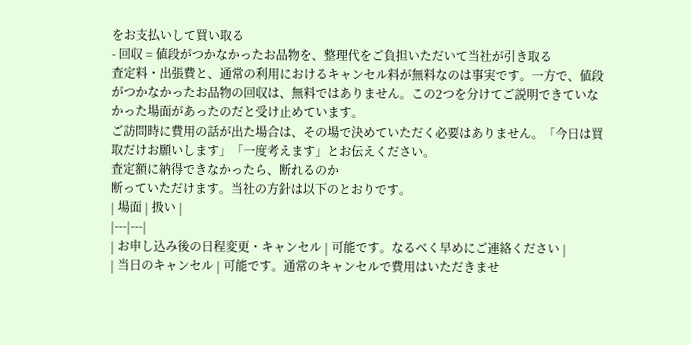をお支払いして買い取る
- 回収 = 値段がつかなかったお品物を、整理代をご負担いただいて当社が引き取る
査定料・出張費と、通常の利用におけるキャンセル料が無料なのは事実です。一方で、値段がつかなかったお品物の回収は、無料ではありません。この2つを分けてご説明できていなかった場面があったのだと受け止めています。
ご訪問時に費用の話が出た場合は、その場で決めていただく必要はありません。「今日は買取だけお願いします」「一度考えます」とお伝えください。
査定額に納得できなかったら、断れるのか
断っていただけます。当社の方針は以下のとおりです。
| 場面 | 扱い |
|---|---|
| お申し込み後の日程変更・キャンセル | 可能です。なるべく早めにご連絡ください |
| 当日のキャンセル | 可能です。通常のキャンセルで費用はいただきませ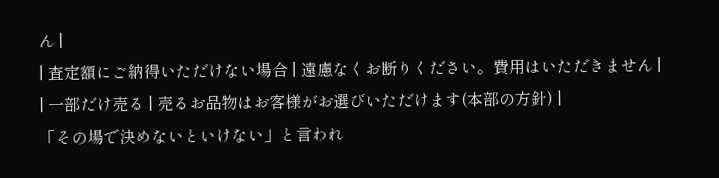ん |
| 査定額にご納得いただけない場合 | 遠慮なくお断りください。費用はいただきません |
| 一部だけ売る | 売るお品物はお客様がお選びいただけます(本部の方針) |
「その場で決めないといけない」と言われ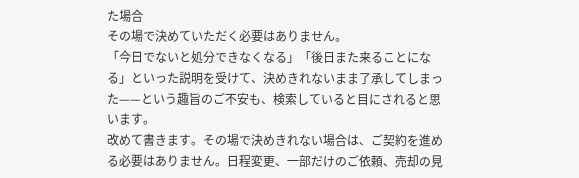た場合
その場で決めていただく必要はありません。
「今日でないと処分できなくなる」「後日また来ることになる」といった説明を受けて、決めきれないまま了承してしまった——という趣旨のご不安も、検索していると目にされると思います。
改めて書きます。その場で決めきれない場合は、ご契約を進める必要はありません。日程変更、一部だけのご依頼、売却の見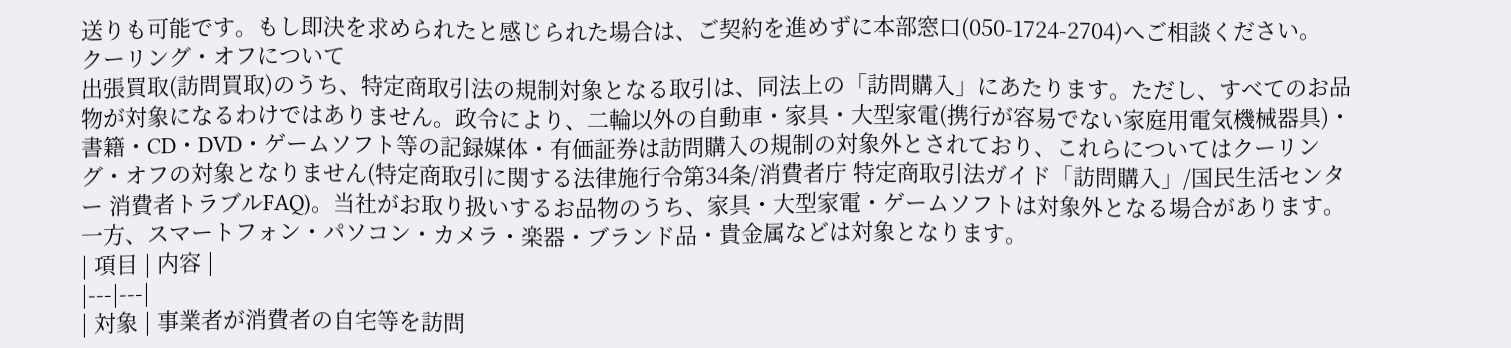送りも可能です。もし即決を求められたと感じられた場合は、ご契約を進めずに本部窓口(050-1724-2704)へご相談ください。
クーリング・オフについて
出張買取(訪問買取)のうち、特定商取引法の規制対象となる取引は、同法上の「訪問購入」にあたります。ただし、すべてのお品物が対象になるわけではありません。政令により、二輪以外の自動車・家具・大型家電(携行が容易でない家庭用電気機械器具)・書籍・CD・DVD・ゲームソフト等の記録媒体・有価証券は訪問購入の規制の対象外とされており、これらについてはクーリング・オフの対象となりません(特定商取引に関する法律施行令第34条/消費者庁 特定商取引法ガイド「訪問購入」/国民生活センター 消費者トラブルFAQ)。当社がお取り扱いするお品物のうち、家具・大型家電・ゲームソフトは対象外となる場合があります。一方、スマートフォン・パソコン・カメラ・楽器・ブランド品・貴金属などは対象となります。
| 項目 | 内容 |
|---|---|
| 対象 | 事業者が消費者の自宅等を訪問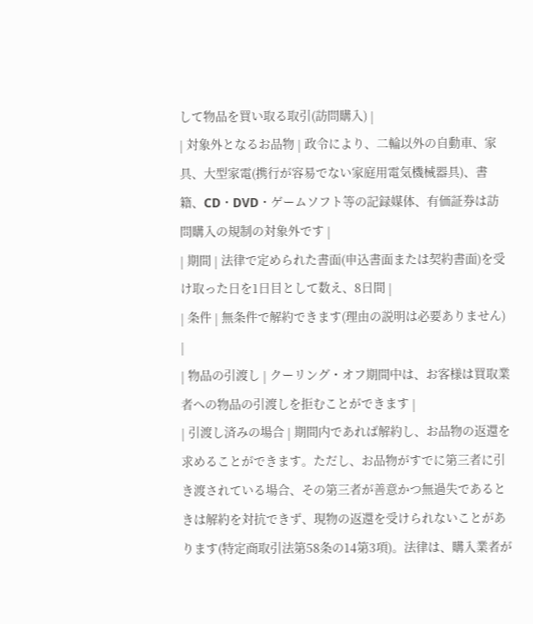して物品を買い取る取引(訪問購入) |
| 対象外となるお品物 | 政令により、二輪以外の自動車、家具、大型家電(携行が容易でない家庭用電気機械器具)、書籍、CD・DVD・ゲームソフト等の記録媒体、有価証券は訪問購入の規制の対象外です |
| 期間 | 法律で定められた書面(申込書面または契約書面)を受け取った日を1日目として数え、8日間 |
| 条件 | 無条件で解約できます(理由の説明は必要ありません) |
| 物品の引渡し | クーリング・オフ期間中は、お客様は買取業者への物品の引渡しを拒むことができます |
| 引渡し済みの場合 | 期間内であれば解約し、お品物の返還を求めることができます。ただし、お品物がすでに第三者に引き渡されている場合、その第三者が善意かつ無過失であるときは解約を対抗できず、現物の返還を受けられないことがあります(特定商取引法第58条の14第3項)。法律は、購入業者が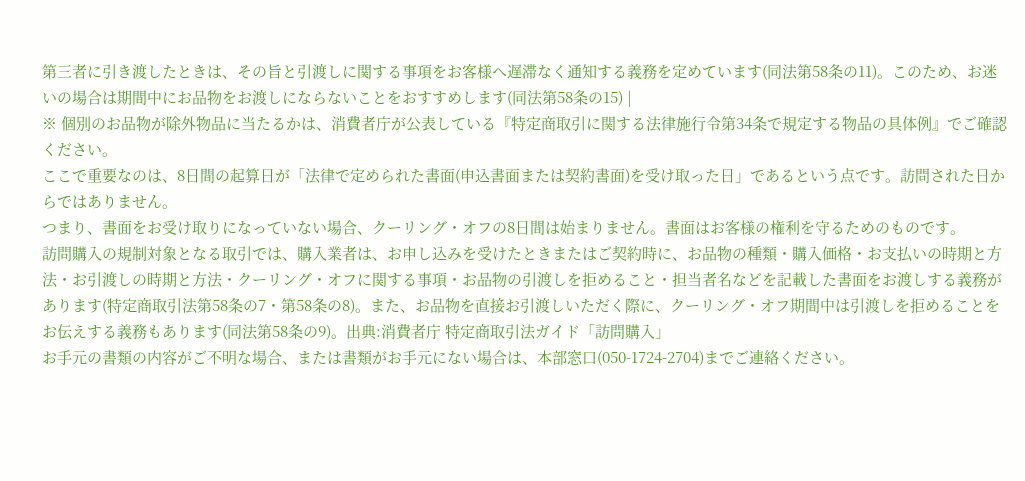第三者に引き渡したときは、その旨と引渡しに関する事項をお客様へ遅滞なく通知する義務を定めています(同法第58条の11)。このため、お迷いの場合は期間中にお品物をお渡しにならないことをおすすめします(同法第58条の15) |
※ 個別のお品物が除外物品に当たるかは、消費者庁が公表している『特定商取引に関する法律施行令第34条で規定する物品の具体例』でご確認ください。
ここで重要なのは、8日間の起算日が「法律で定められた書面(申込書面または契約書面)を受け取った日」であるという点です。訪問された日からではありません。
つまり、書面をお受け取りになっていない場合、クーリング・オフの8日間は始まりません。書面はお客様の権利を守るためのものです。
訪問購入の規制対象となる取引では、購入業者は、お申し込みを受けたときまたはご契約時に、お品物の種類・購入価格・お支払いの時期と方法・お引渡しの時期と方法・クーリング・オフに関する事項・お品物の引渡しを拒めること・担当者名などを記載した書面をお渡しする義務があります(特定商取引法第58条の7・第58条の8)。また、お品物を直接お引渡しいただく際に、クーリング・オフ期間中は引渡しを拒めることをお伝えする義務もあります(同法第58条の9)。出典:消費者庁 特定商取引法ガイド「訪問購入」
お手元の書類の内容がご不明な場合、または書類がお手元にない場合は、本部窓口(050-1724-2704)までご連絡ください。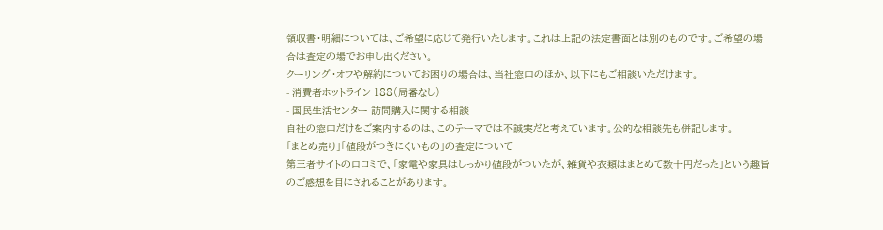領収書・明細については、ご希望に応じて発行いたします。これは上記の法定書面とは別のものです。ご希望の場合は査定の場でお申し出ください。
クーリング・オフや解約についてお困りの場合は、当社窓口のほか、以下にもご相談いただけます。
- 消費者ホットライン 188(局番なし)
- 国民生活センター 訪問購入に関する相談
自社の窓口だけをご案内するのは、このテーマでは不誠実だと考えています。公的な相談先も併記します。
「まとめ売り」「値段がつきにくいもの」の査定について
第三者サイトの口コミで、「家電や家具はしっかり値段がついたが、雑貨や衣類はまとめて数十円だった」という趣旨のご感想を目にされることがあります。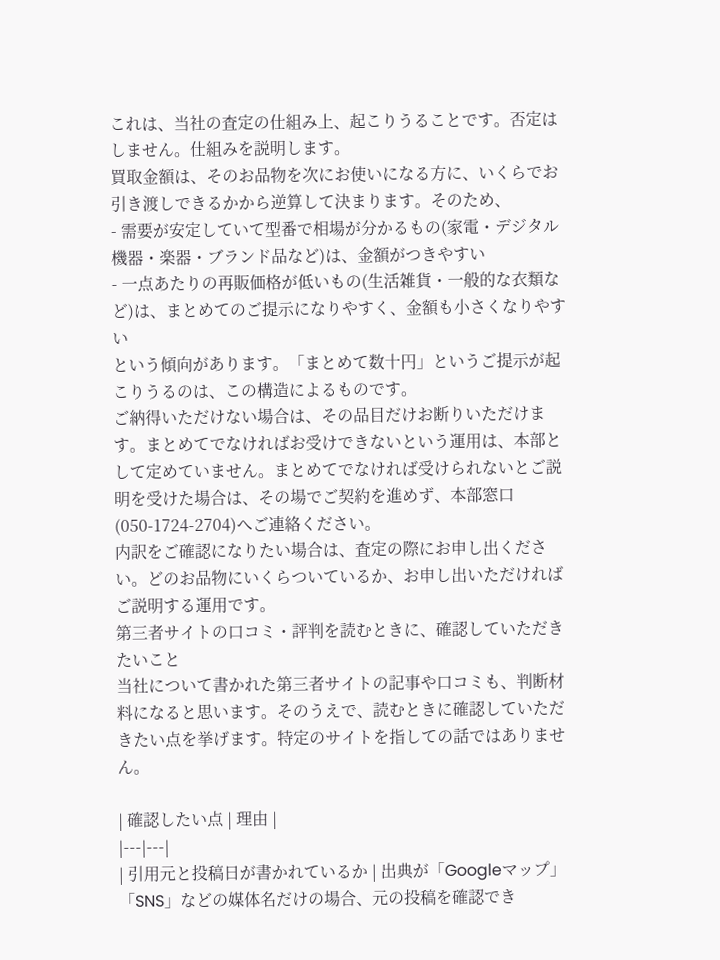これは、当社の査定の仕組み上、起こりうることです。否定はしません。仕組みを説明します。
買取金額は、そのお品物を次にお使いになる方に、いくらでお引き渡しできるかから逆算して決まります。そのため、
- 需要が安定していて型番で相場が分かるもの(家電・デジタル機器・楽器・ブランド品など)は、金額がつきやすい
- 一点あたりの再販価格が低いもの(生活雑貨・一般的な衣類など)は、まとめてのご提示になりやすく、金額も小さくなりやすい
という傾向があります。「まとめて数十円」というご提示が起こりうるのは、この構造によるものです。
ご納得いただけない場合は、その品目だけお断りいただけます。まとめてでなければお受けできないという運用は、本部として定めていません。まとめてでなければ受けられないとご説明を受けた場合は、その場でご契約を進めず、本部窓口(050-1724-2704)へご連絡ください。
内訳をご確認になりたい場合は、査定の際にお申し出ください。どのお品物にいくらついているか、お申し出いただければご説明する運用です。
第三者サイトの口コミ・評判を読むときに、確認していただきたいこと
当社について書かれた第三者サイトの記事や口コミも、判断材料になると思います。そのうえで、読むときに確認していただきたい点を挙げます。特定のサイトを指しての話ではありません。

| 確認したい点 | 理由 |
|---|---|
| 引用元と投稿日が書かれているか | 出典が「Googleマップ」「SNS」などの媒体名だけの場合、元の投稿を確認でき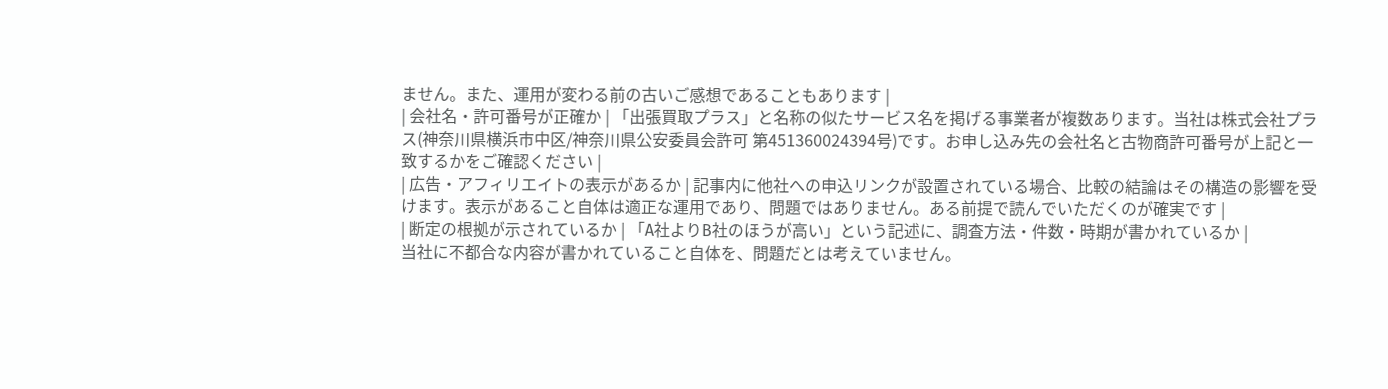ません。また、運用が変わる前の古いご感想であることもあります |
| 会社名・許可番号が正確か | 「出張買取プラス」と名称の似たサービス名を掲げる事業者が複数あります。当社は株式会社プラス(神奈川県横浜市中区/神奈川県公安委員会許可 第451360024394号)です。お申し込み先の会社名と古物商許可番号が上記と一致するかをご確認ください |
| 広告・アフィリエイトの表示があるか | 記事内に他社への申込リンクが設置されている場合、比較の結論はその構造の影響を受けます。表示があること自体は適正な運用であり、問題ではありません。ある前提で読んでいただくのが確実です |
| 断定の根拠が示されているか | 「A社よりB社のほうが高い」という記述に、調査方法・件数・時期が書かれているか |
当社に不都合な内容が書かれていること自体を、問題だとは考えていません。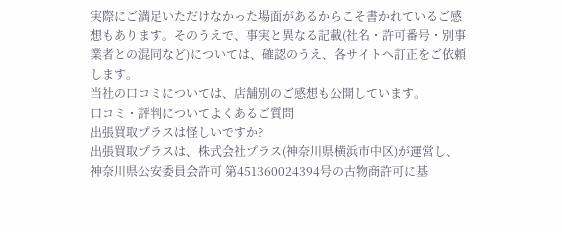実際にご満足いただけなかった場面があるからこそ書かれているご感想もあります。そのうえで、事実と異なる記載(社名・許可番号・別事業者との混同など)については、確認のうえ、各サイトへ訂正をご依頼します。
当社の口コミについては、店舗別のご感想も公開しています。
口コミ・評判についてよくあるご質問
出張買取プラスは怪しいですか?
出張買取プラスは、株式会社プラス(神奈川県横浜市中区)が運営し、神奈川県公安委員会許可 第451360024394号の古物商許可に基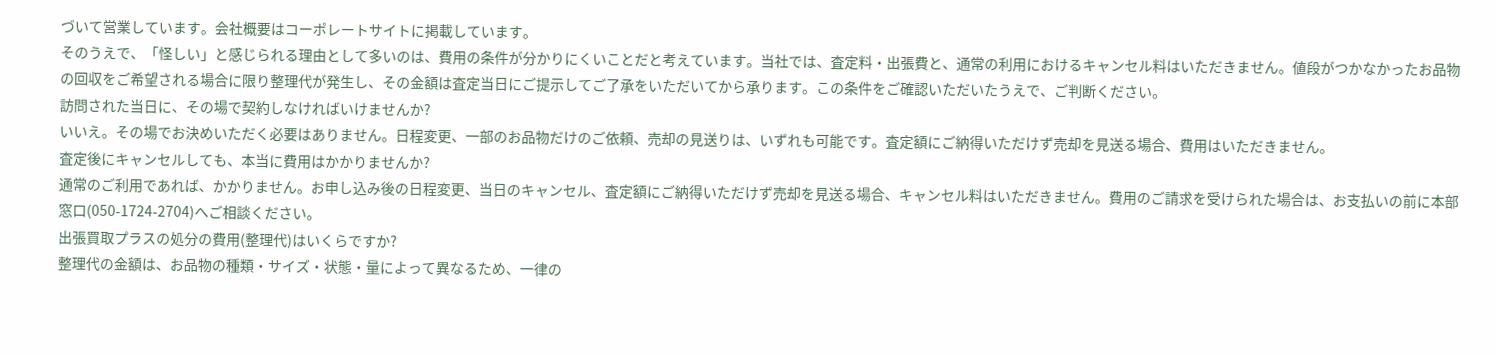づいて営業しています。会社概要はコーポレートサイトに掲載しています。
そのうえで、「怪しい」と感じられる理由として多いのは、費用の条件が分かりにくいことだと考えています。当社では、査定料・出張費と、通常の利用におけるキャンセル料はいただきません。値段がつかなかったお品物の回収をご希望される場合に限り整理代が発生し、その金額は査定当日にご提示してご了承をいただいてから承ります。この条件をご確認いただいたうえで、ご判断ください。
訪問された当日に、その場で契約しなければいけませんか?
いいえ。その場でお決めいただく必要はありません。日程変更、一部のお品物だけのご依頼、売却の見送りは、いずれも可能です。査定額にご納得いただけず売却を見送る場合、費用はいただきません。
査定後にキャンセルしても、本当に費用はかかりませんか?
通常のご利用であれば、かかりません。お申し込み後の日程変更、当日のキャンセル、査定額にご納得いただけず売却を見送る場合、キャンセル料はいただきません。費用のご請求を受けられた場合は、お支払いの前に本部窓口(050-1724-2704)へご相談ください。
出張買取プラスの処分の費用(整理代)はいくらですか?
整理代の金額は、お品物の種類・サイズ・状態・量によって異なるため、一律の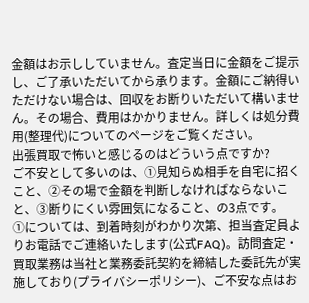金額はお示ししていません。査定当日に金額をご提示し、ご了承いただいてから承ります。金額にご納得いただけない場合は、回収をお断りいただいて構いません。その場合、費用はかかりません。詳しくは処分費用(整理代)についてのページをご覧ください。
出張買取で怖いと感じるのはどういう点ですか?
ご不安として多いのは、①見知らぬ相手を自宅に招くこと、②その場で金額を判断しなければならないこと、③断りにくい雰囲気になること、の3点です。
①については、到着時刻がわかり次第、担当査定員よりお電話でご連絡いたします(公式FAQ)。訪問査定・買取業務は当社と業務委託契約を締結した委託先が実施しており(プライバシーポリシー)、ご不安な点はお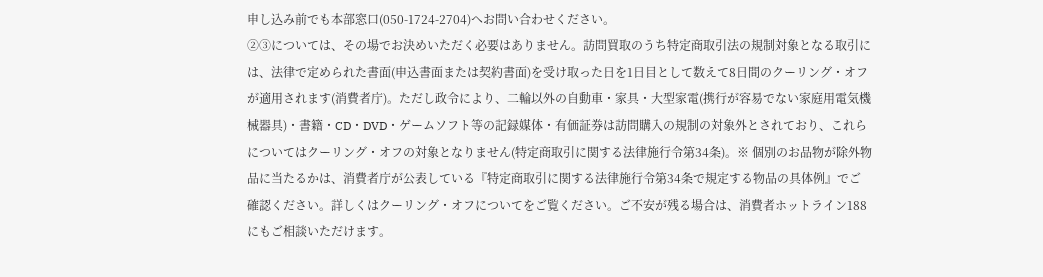申し込み前でも本部窓口(050-1724-2704)へお問い合わせください。
②③については、その場でお決めいただく必要はありません。訪問買取のうち特定商取引法の規制対象となる取引には、法律で定められた書面(申込書面または契約書面)を受け取った日を1日目として数えて8日間のクーリング・オフが適用されます(消費者庁)。ただし政令により、二輪以外の自動車・家具・大型家電(携行が容易でない家庭用電気機械器具)・書籍・CD・DVD・ゲームソフト等の記録媒体・有価証券は訪問購入の規制の対象外とされており、これらについてはクーリング・オフの対象となりません(特定商取引に関する法律施行令第34条)。※ 個別のお品物が除外物品に当たるかは、消費者庁が公表している『特定商取引に関する法律施行令第34条で規定する物品の具体例』でご確認ください。詳しくはクーリング・オフについてをご覧ください。ご不安が残る場合は、消費者ホットライン188にもご相談いただけます。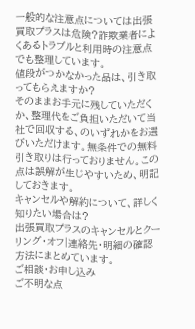一般的な注意点については出張買取プラスは危険?詐欺業者によくあるトラブルと利用時の注意点でも整理しています。
値段がつかなかった品は、引き取ってもらえますか?
そのままお手元に残していただくか、整理代をご負担いただいて当社で回収する、のいずれかをお選びいただけます。無条件での無料引き取りは行っておりません。この点は誤解が生じやすいため、明記しておきます。
キャンセルや解約について、詳しく知りたい場合は?
出張買取プラスのキャンセルとクーリング・オフ|連絡先・明細の確認方法にまとめています。
ご相談・お申し込み
ご不明な点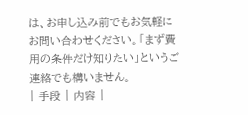は、お申し込み前でもお気軽にお問い合わせください。「まず費用の条件だけ知りたい」というご連絡でも構いません。
| 手段 | 内容 |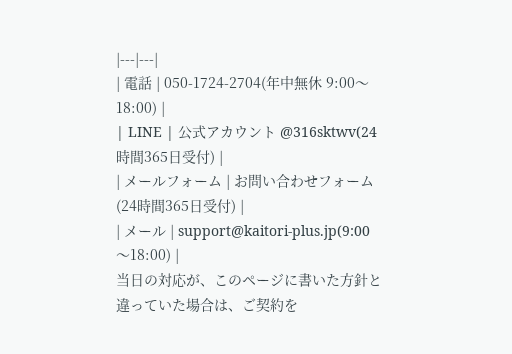|---|---|
| 電話 | 050-1724-2704(年中無休 9:00〜18:00) |
| LINE | 公式アカウント @316sktwv(24時間365日受付) |
| メールフォーム | お問い合わせフォーム(24時間365日受付) |
| メール | support@kaitori-plus.jp(9:00〜18:00) |
当日の対応が、このページに書いた方針と違っていた場合は、ご契約を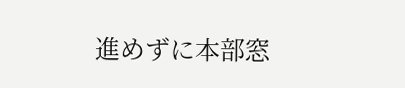進めずに本部窓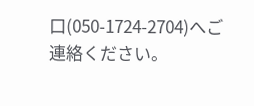口(050-1724-2704)へご連絡ください。